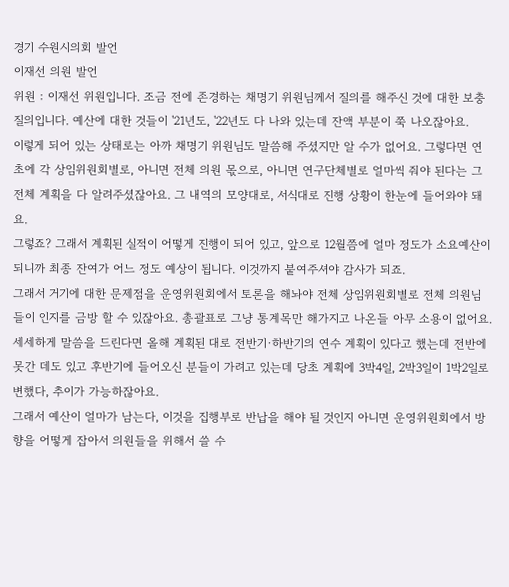경기 수원시의회 발언
이재선 의원 발언
위원 : 이재선 위원입니다. 조금 전에 존경하는 채명기 위원님께서 질의를 해주신 것에 대한 보충질의입니다. 예산에 대한 것들이 '21년도, '22년도 다 나와 있는데 잔액 부분이 쭉 나오잖아요.
이렇게 되어 있는 상태로는 아까 채명기 위원님도 말씀해 주셨지만 알 수가 없어요. 그렇다면 연초에 각 상임위원회별로, 아니면 전체 의원 몫으로, 아니면 연구단체별로 얼마씩 줘야 된다는 그 전체 계획을 다 알려주셨잖아요. 그 내역의 모양대로, 서식대로 진행 상황이 한눈에 들어와야 돼요.
그렇죠? 그래서 계획된 실적이 어떻게 진행이 되어 있고, 앞으로 12월쯤에 얼마 정도가 소요예산이 되니까 최종 잔여가 어느 정도 예상이 됩니다. 이것까지 붙여주셔야 감사가 되죠.
그래서 거기에 대한 문제점을 운영위원회에서 토론을 해놔야 전체 상임위원회별로 전체 의원님들이 인지를 금방 할 수 있잖아요. 총괄표로 그냥 통계목만 해가지고 나온들 아무 소용이 없어요. 세세하게 말씀을 드린다면 올해 계획된 대로 전반기·하반기의 연수 계획이 있다고 했는데 전반에 못간 데도 있고 후반기에 들어오신 분들이 가려고 있는데 당초 계획에 3박4일, 2박3일이 1박2일로 변했다, 추이가 가능하잖아요.
그래서 예산이 얼마가 남는다, 이것을 집행부로 반납을 해야 될 것인지 아니면 운영위원회에서 방향을 어떻게 잡아서 의원들을 위해서 쓸 수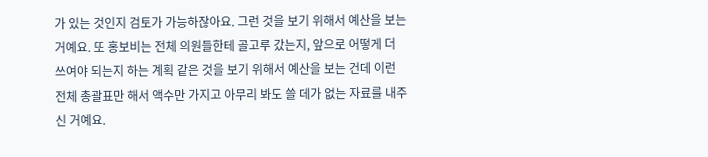가 있는 것인지 검토가 가능하잖아요. 그런 것을 보기 위해서 예산을 보는 거예요. 또 홍보비는 전체 의원들한테 골고루 갔는지, 앞으로 어떻게 더 쓰여야 되는지 하는 계획 같은 것을 보기 위해서 예산을 보는 건데 이런 전체 총괄표만 해서 액수만 가지고 아무리 봐도 쓸 데가 없는 자료를 내주신 거예요.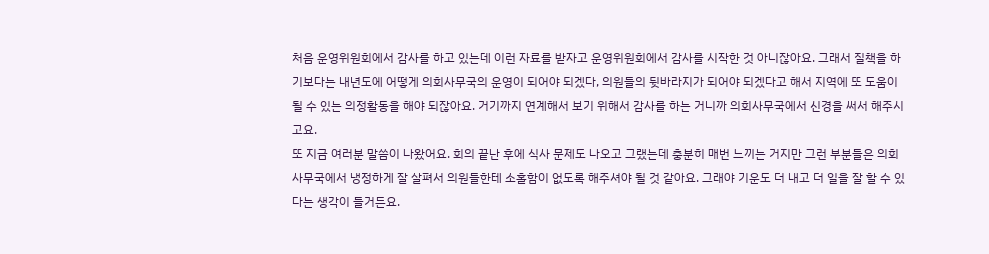처음 운영위원회에서 감사를 하고 있는데 이런 자료를 받자고 운영위원회에서 감사를 시작한 것 아니잖아요. 그래서 질책을 하기보다는 내년도에 어떻게 의회사무국의 운영이 되어야 되겠다, 의원들의 뒷바라지가 되어야 되겠다고 해서 지역에 또 도움이 될 수 있는 의정활동을 해야 되잖아요. 거기까지 연계해서 보기 위해서 감사를 하는 거니까 의회사무국에서 신경을 써서 해주시고요.
또 지금 여러분 말씀이 나왔어요. 회의 끝난 후에 식사 문제도 나오고 그랬는데 충분히 매번 느끼는 거지만 그런 부분들은 의회사무국에서 냉정하게 잘 살펴서 의원들한테 소홀함이 없도록 해주셔야 될 것 같아요. 그래야 기운도 더 내고 더 일을 잘 할 수 있다는 생각이 들거든요.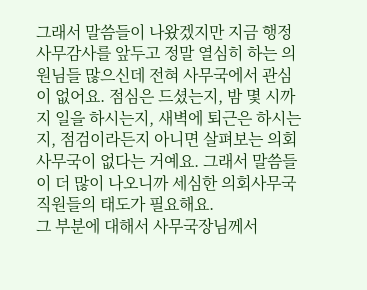그래서 말씀들이 나왔겠지만 지금 행정사무감사를 앞두고 정말 열심히 하는 의원님들 많으신데 전혀 사무국에서 관심이 없어요. 점심은 드셨는지, 밤 몇 시까지 일을 하시는지, 새벽에 퇴근은 하시는지, 점검이라든지 아니면 살펴보는 의회사무국이 없다는 거예요. 그래서 말씀들이 더 많이 나오니까 세심한 의회사무국 직원들의 태도가 필요해요.
그 부분에 대해서 사무국장님께서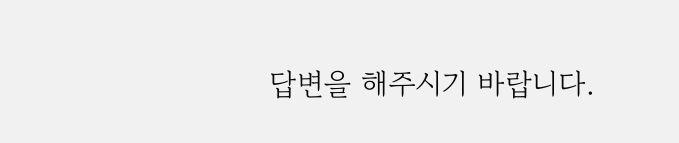답변을 해주시기 바랍니다.